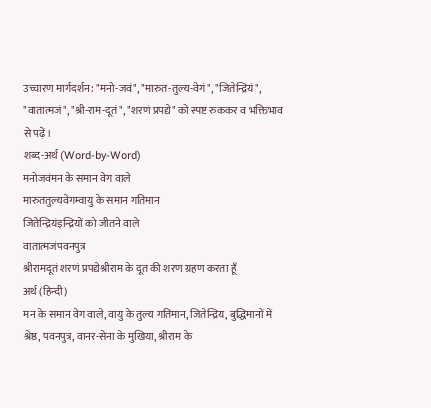उच्चारण मार्गदर्शन: "मनो-जवं", "मारुत-तुल्य-वेगं", "जितेन्द्रियं", "वातात्मजं", "श्री-राम-दूतं", "शरणं प्रपद्ये" को स्पष्ट रुककर व भक्तिभाव से पढ़ें।
शब्द-अर्थ (Word-by-Word)
मनोजवंमन के समान वेग वाले
मारुततुल्यवेगम्वायु के समान गतिमान
जितेन्द्रियंइन्द्रियों को जीतने वाले
वातात्मजंपवनपुत्र
श्रीरामदूतं शरणं प्रपद्येश्रीराम के दूत की शरण ग्रहण करता हूँ
अर्थ (हिन्दी)
मन के समान वेग वाले, वायु के तुल्य गतिमान, जितेन्द्रिय, बुद्धिमानों में श्रेष्ठ, पवनपुत्र, वानर-सेना के मुखिया, श्रीराम के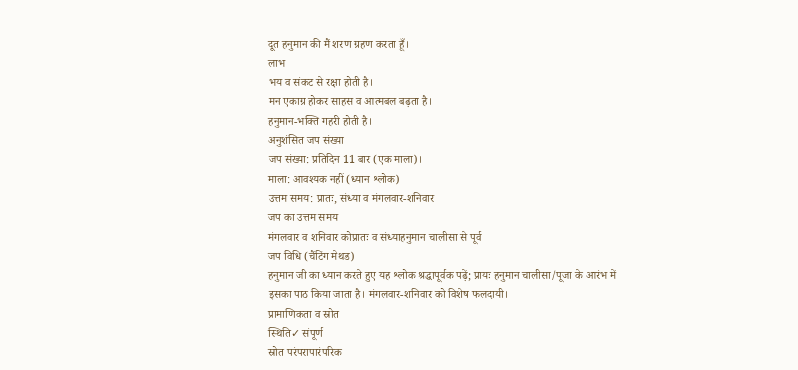दूत हनुमान की मैं शरण ग्रहण करता हूँ।
लाभ
भय व संकट से रक्षा होती है।
मन एकाग्र होकर साहस व आत्मबल बढ़ता है।
हनुमान-भक्ति गहरी होती है।
अनुशंसित जप संख्या
जप संख्या: प्रतिदिन 11 बार (एक माला)।
माला: आवश्यक नहीं (ध्यान श्लोक)
उत्तम समय: प्रातः, संध्या व मंगलवार-शनिवार
जप का उत्तम समय
मंगलवार व शनिवार कोप्रातः व संध्याहनुमान चालीसा से पूर्व
जप विधि (चैंटिंग मेथड)
हनुमान जी का ध्यान करते हुए यह श्लोक श्रद्धापूर्वक पढ़ें; प्रायः हनुमान चालीसा/पूजा के आरंभ में इसका पाठ किया जाता है। मंगलवार-शनिवार को विशेष फलदायी।
प्रामाणिकता व स्रोत
स्थिति✓ संपूर्ण
स्रोत परंपरापारंपरिक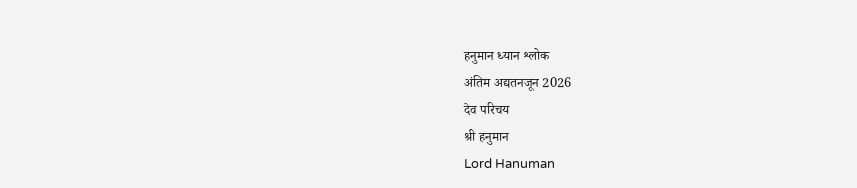हनुमान ध्यान श्लोक
अंतिम अद्यतनजून 2026
देव परिचय
श्री हनुमान
Lord Hanuman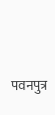पवनपुत्र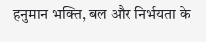हनुमान भक्ति, बल और निर्भयता के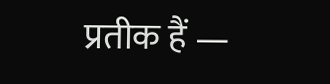प्रतीक हैं —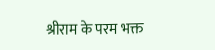श्रीराम के परम भक्त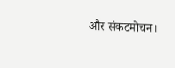और संकटमोचन।